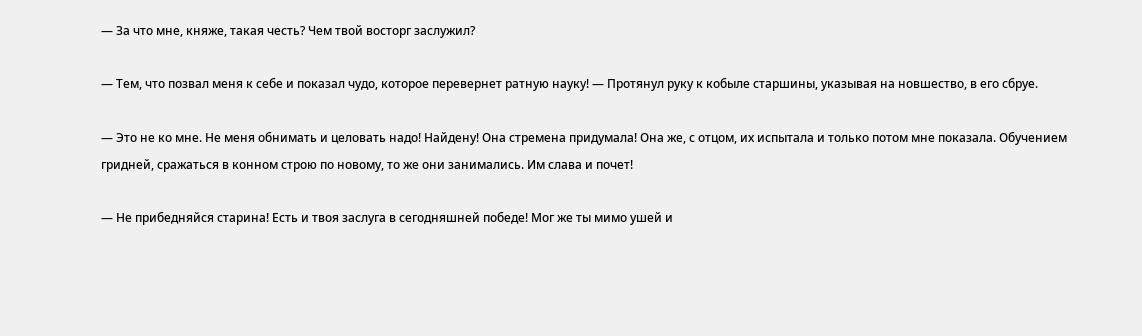— За что мне, княже, такая честь? Чем твой восторг заслужил?

— Тем, что позвал меня к себе и показал чудо, которое перевернет ратную науку! — Протянул руку к кобыле старшины, указывая на новшество, в его сбруе.

— Это не ко мне. Не меня обнимать и целовать надо! Найдену! Она стремена придумала! Она же, с отцом, их испытала и только потом мне показала. Обучением гридней, сражаться в конном строю по новому, то же они занимались. Им слава и почет!

— Не прибедняйся старина! Есть и твоя заслуга в сегодняшней победе! Мог же ты мимо ушей и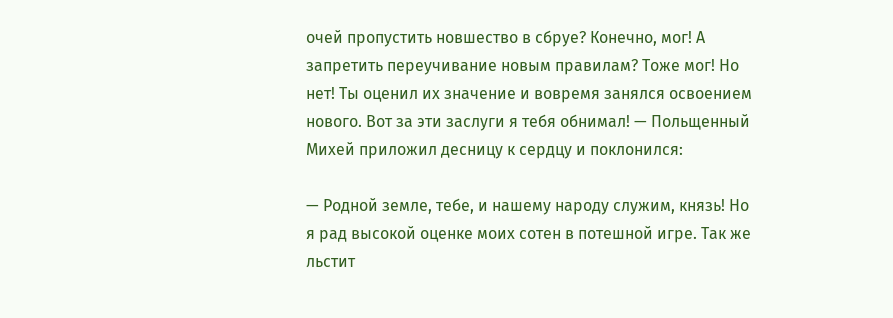очей пропустить новшество в сбруе? Конечно, мог! А запретить переучивание новым правилам? Тоже мог! Но нет! Ты оценил их значение и вовремя занялся освоением нового. Вот за эти заслуги я тебя обнимал! — Польщенный Михей приложил десницу к сердцу и поклонился:

— Родной земле, тебе, и нашему народу служим, князь! Но я рад высокой оценке моих сотен в потешной игре. Так же льстит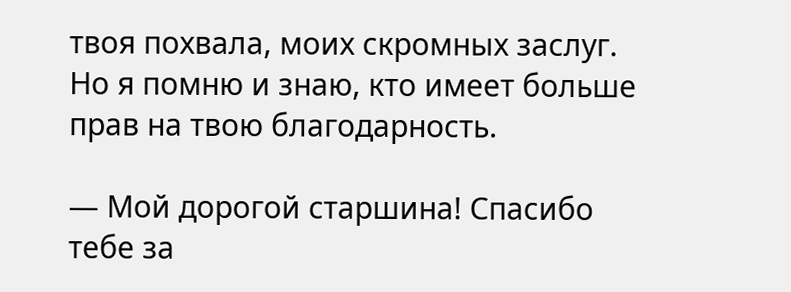твоя похвала, моих скромных заслуг. Но я помню и знаю, кто имеет больше прав на твою благодарность.

— Мой дорогой старшина! Спасибо тебе за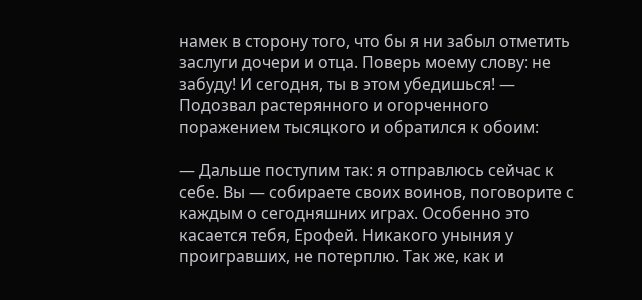намек в сторону того, что бы я ни забыл отметить заслуги дочери и отца. Поверь моему слову: не забуду! И сегодня, ты в этом убедишься! — Подозвал растерянного и огорченного поражением тысяцкого и обратился к обоим:

— Дальше поступим так: я отправлюсь сейчас к себе. Вы — собираете своих воинов, поговорите с каждым о сегодняшних играх. Особенно это касается тебя, Ерофей. Никакого уныния у проигравших, не потерплю. Так же, как и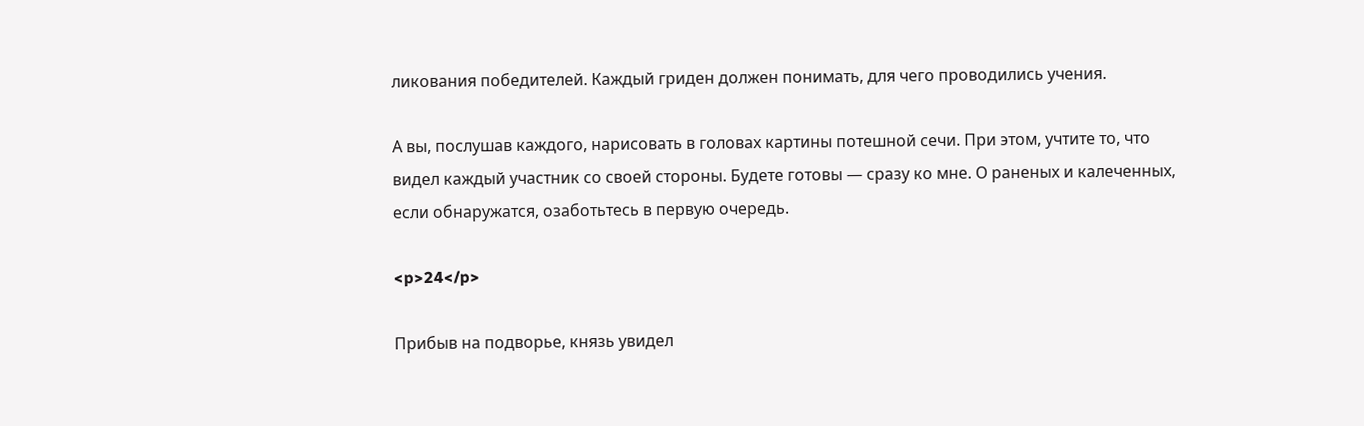ликования победителей. Каждый гриден должен понимать, для чего проводились учения.

А вы, послушав каждого, нарисовать в головах картины потешной сечи. При этом, учтите то, что видел каждый участник со своей стороны. Будете готовы — сразу ко мне. О раненых и калеченных, если обнаружатся, озаботьтесь в первую очередь.

<p>24</p>

Прибыв на подворье, князь увидел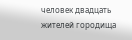человек двадцать жителей городища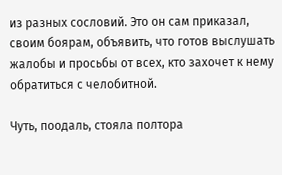из разных сословий. Это он сам приказал, своим боярам, объявить, что готов выслушать жалобы и просьбы от всех, кто захочет к нему обратиться с челобитной.

Чуть, поодаль, стояла полтора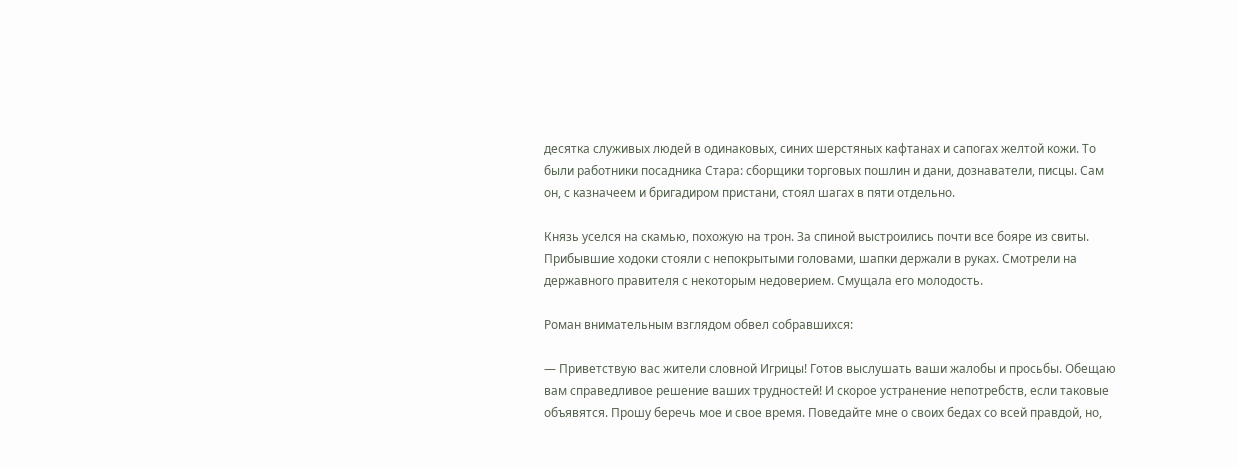десятка служивых людей в одинаковых, синих шерстяных кафтанах и сапогах желтой кожи. То были работники посадника Стара: сборщики торговых пошлин и дани, дознаватели, писцы. Сам он, с казначеем и бригадиром пристани, стоял шагах в пяти отдельно.

Князь уселся на скамью, похожую на трон. За спиной выстроились почти все бояре из свиты. Прибывшие ходоки стояли с непокрытыми головами, шапки держали в руках. Смотрели на державного правителя с некоторым недоверием. Смущала его молодость.

Роман внимательным взглядом обвел собравшихся:

— Приветствую вас жители словной Игрицы! Готов выслушать ваши жалобы и просьбы. Обещаю вам справедливое решение ваших трудностей! И скорое устранение непотребств, если таковые объявятся. Прошу беречь мое и свое время. Поведайте мне о своих бедах со всей правдой, но,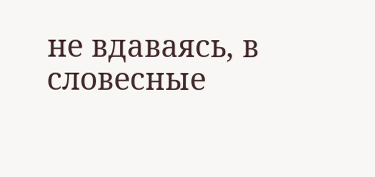не вдаваясь, в словесные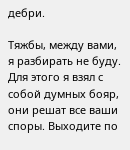дебри.

Тяжбы, между вами, я разбирать не буду. Для этого я взял с собой думных бояр, они решат все ваши споры. Выходите по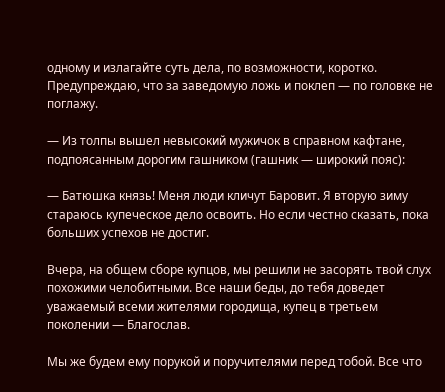одному и излагайте суть дела, по возможности, коротко. Предупреждаю, что за заведомую ложь и поклеп — по головке не поглажу.

— Из толпы вышел невысокий мужичок в справном кафтане, подпоясанным дорогим гашником (гашник — широкий пояс):

— Батюшка князь! Меня люди кличут Баровит. Я вторую зиму стараюсь купеческое дело освоить. Но если честно сказать, пока больших успехов не достиг.

Вчера, на общем сборе купцов, мы решили не засорять твой слух похожими челобитными. Все наши беды, до тебя доведет уважаемый всеми жителями городища, купец в третьем поколении — Благослав.

Мы же будем ему порукой и поручителями перед тобой. Все что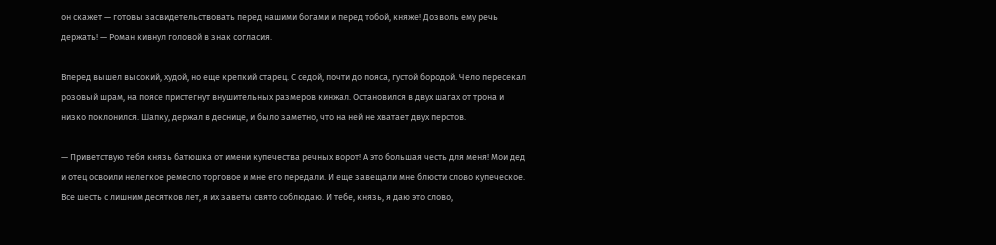он скажет — готовы засвидетельствовать перед нашими богами и перед тобой, княже! Дозволь ему речь держать! — Роман кивнул головой в знак согласия.

Вперед вышел высокий, худой, но еще крепкий старец. С седой, почти до пояса, густой бородой. Чело пересекал розовый шрам, на поясе пристегнут внушительных размеров кинжал. Остановился в двух шагах от трона и низко поклонился. Шапку, держал в деснице, и было заметно, что на ней не хватает двух перстов.

— Приветствую тебя князь батюшка от имени купечества речных ворот! А это большая честь для меня! Мои дед и отец освоили нелегкое ремесло торговое и мне его передали. И еще завещали мне блюсти слово купеческое. Все шесть с лишним десятков лет, я их заветы свято соблюдаю. И тебе, князь, я даю это слово,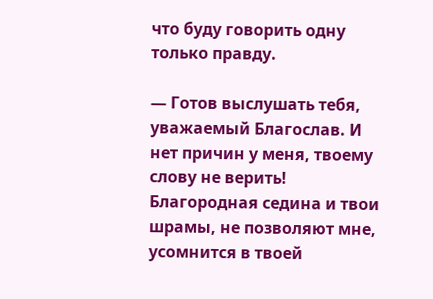что буду говорить одну только правду.

— Готов выслушать тебя, уважаемый Благослав. И нет причин у меня, твоему слову не верить! Благородная седина и твои шрамы, не позволяют мне, усомнится в твоей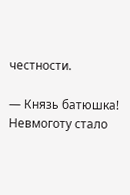честности.

— Князь батюшка! Невмоготу стало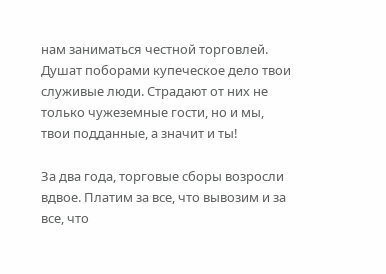нам заниматься честной торговлей. Душат поборами купеческое дело твои служивые люди. Страдают от них не только чужеземные гости, но и мы, твои подданные, а значит и ты!

За два года, торговые сборы возросли вдвое. Платим за все, что вывозим и за все, что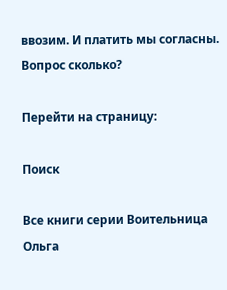ввозим. И платить мы согласны. Вопрос сколько?

Перейти на страницу:

Поиск

Все книги серии Воительница Ольга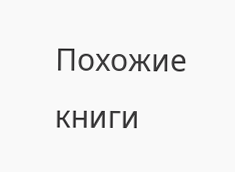Похожие книги